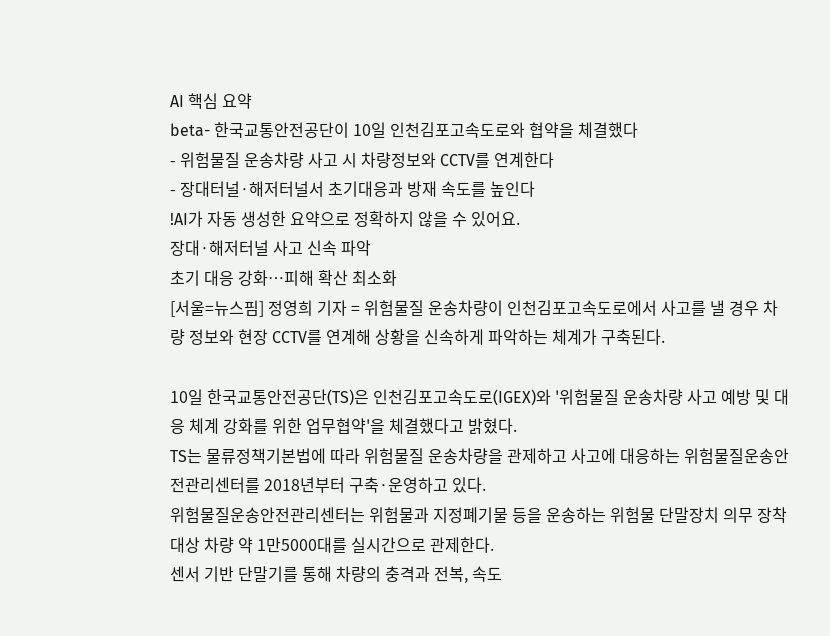AI 핵심 요약
beta- 한국교통안전공단이 10일 인천김포고속도로와 협약을 체결했다
- 위험물질 운송차량 사고 시 차량정보와 CCTV를 연계한다
- 장대터널·해저터널서 초기대응과 방재 속도를 높인다
!AI가 자동 생성한 요약으로 정확하지 않을 수 있어요.
장대·해저터널 사고 신속 파악
초기 대응 강화…피해 확산 최소화
[서울=뉴스핌] 정영희 기자 = 위험물질 운송차량이 인천김포고속도로에서 사고를 낼 경우 차량 정보와 현장 CCTV를 연계해 상황을 신속하게 파악하는 체계가 구축된다.

10일 한국교통안전공단(TS)은 인천김포고속도로(IGEX)와 '위험물질 운송차량 사고 예방 및 대응 체계 강화를 위한 업무협약'을 체결했다고 밝혔다.
TS는 물류정책기본법에 따라 위험물질 운송차량을 관제하고 사고에 대응하는 위험물질운송안전관리센터를 2018년부터 구축·운영하고 있다.
위험물질운송안전관리센터는 위험물과 지정폐기물 등을 운송하는 위험물 단말장치 의무 장착 대상 차량 약 1만5000대를 실시간으로 관제한다.
센서 기반 단말기를 통해 차량의 충격과 전복, 속도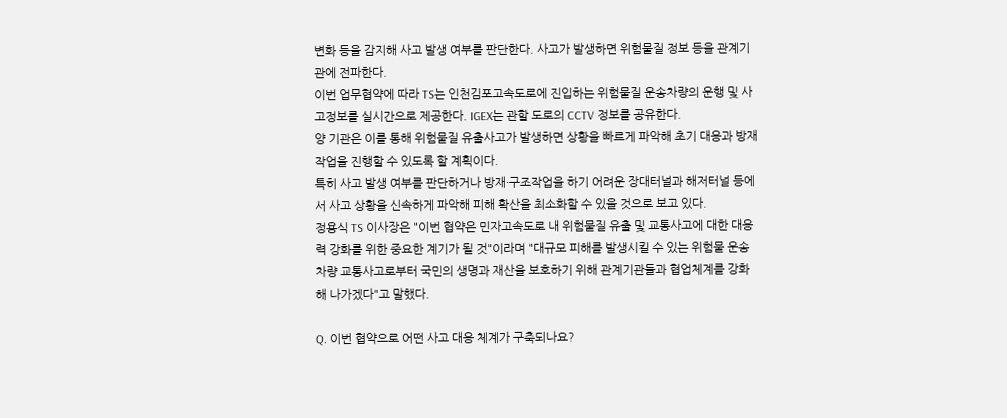변화 등을 감지해 사고 발생 여부를 판단한다. 사고가 발생하면 위험물질 정보 등을 관계기관에 전파한다.
이번 업무협약에 따라 TS는 인천김포고속도로에 진입하는 위험물질 운송차량의 운행 및 사고정보를 실시간으로 제공한다. IGEX는 관할 도로의 CCTV 정보를 공유한다.
양 기관은 이를 통해 위험물질 유출사고가 발생하면 상황을 빠르게 파악해 초기 대응과 방재작업을 진행할 수 있도록 할 계획이다.
특히 사고 발생 여부를 판단하거나 방재·구조작업을 하기 어려운 장대터널과 해저터널 등에서 사고 상황을 신속하게 파악해 피해 확산을 최소화할 수 있을 것으로 보고 있다.
정용식 TS 이사장은 "이번 협약은 민자고속도로 내 위험물질 유출 및 교통사고에 대한 대응력 강화를 위한 중요한 계기가 될 것"이라며 "대규모 피해를 발생시킬 수 있는 위험물 운송차량 교통사고로부터 국민의 생명과 재산을 보호하기 위해 관계기관들과 협업체계를 강화해 나가겠다"고 말했다.

Q. 이번 협약으로 어떤 사고 대응 체계가 구축되나요?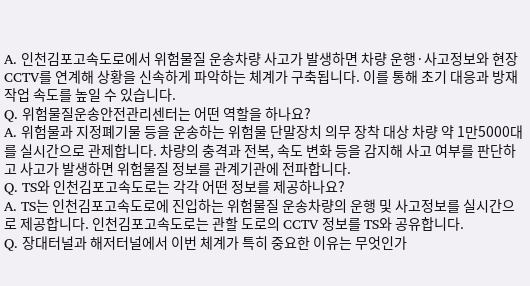A. 인천김포고속도로에서 위험물질 운송차량 사고가 발생하면 차량 운행·사고정보와 현장 CCTV를 연계해 상황을 신속하게 파악하는 체계가 구축됩니다. 이를 통해 초기 대응과 방재작업 속도를 높일 수 있습니다.
Q. 위험물질운송안전관리센터는 어떤 역할을 하나요?
A. 위험물과 지정폐기물 등을 운송하는 위험물 단말장치 의무 장착 대상 차량 약 1만5000대를 실시간으로 관제합니다. 차량의 충격과 전복, 속도 변화 등을 감지해 사고 여부를 판단하고 사고가 발생하면 위험물질 정보를 관계기관에 전파합니다.
Q. TS와 인천김포고속도로는 각각 어떤 정보를 제공하나요?
A. TS는 인천김포고속도로에 진입하는 위험물질 운송차량의 운행 및 사고정보를 실시간으로 제공합니다. 인천김포고속도로는 관할 도로의 CCTV 정보를 TS와 공유합니다.
Q. 장대터널과 해저터널에서 이번 체계가 특히 중요한 이유는 무엇인가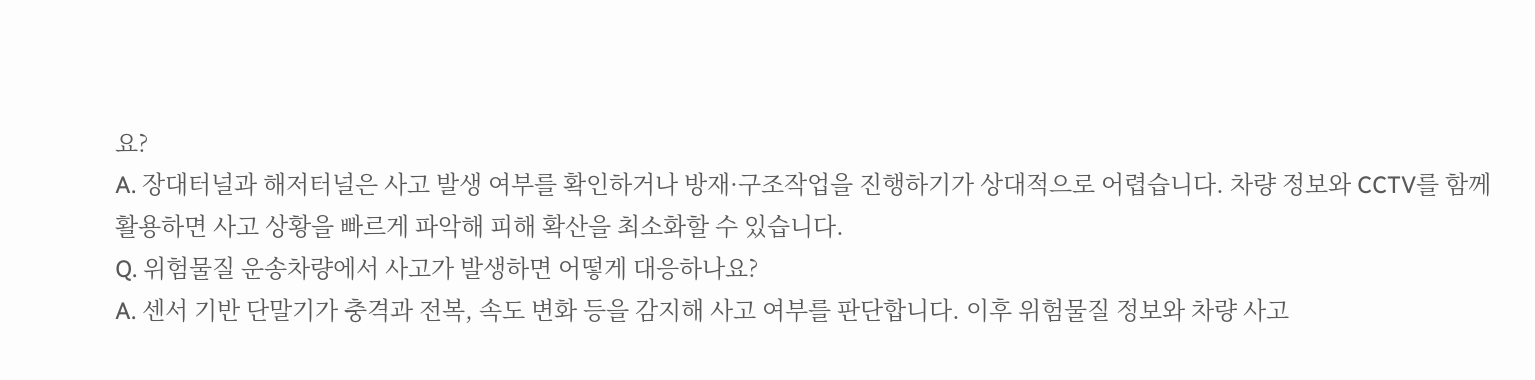요?
A. 장대터널과 해저터널은 사고 발생 여부를 확인하거나 방재·구조작업을 진행하기가 상대적으로 어렵습니다. 차량 정보와 CCTV를 함께 활용하면 사고 상황을 빠르게 파악해 피해 확산을 최소화할 수 있습니다.
Q. 위험물질 운송차량에서 사고가 발생하면 어떻게 대응하나요?
A. 센서 기반 단말기가 충격과 전복, 속도 변화 등을 감지해 사고 여부를 판단합니다. 이후 위험물질 정보와 차량 사고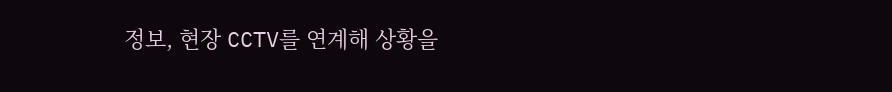정보, 현장 CCTV를 연계해 상황을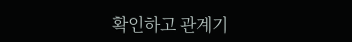확인하고 관계기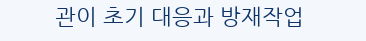관이 초기 대응과 방재작업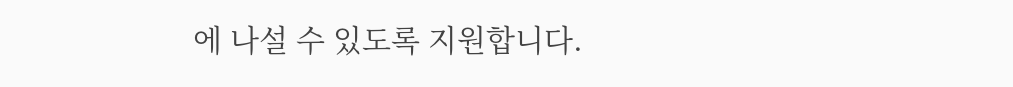에 나설 수 있도록 지원합니다.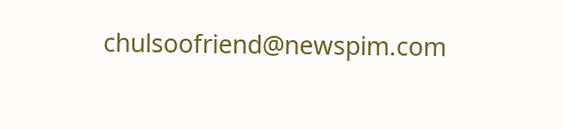chulsoofriend@newspim.com